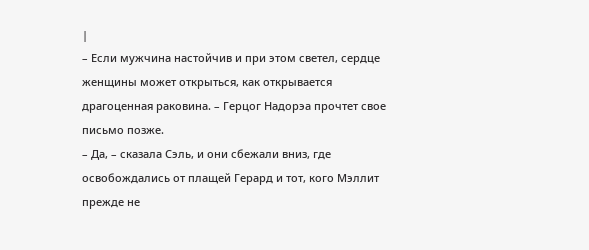|
– Если мужчина настойчив и при этом светел, сердце женщины может открыться, как открывается драгоценная раковина. – Герцог Надорэа прочтет свое письмо позже.
– Да, – сказала Сэль, и они сбежали вниз, где освобождались от плащей Герард и тот, кого Мэллит прежде не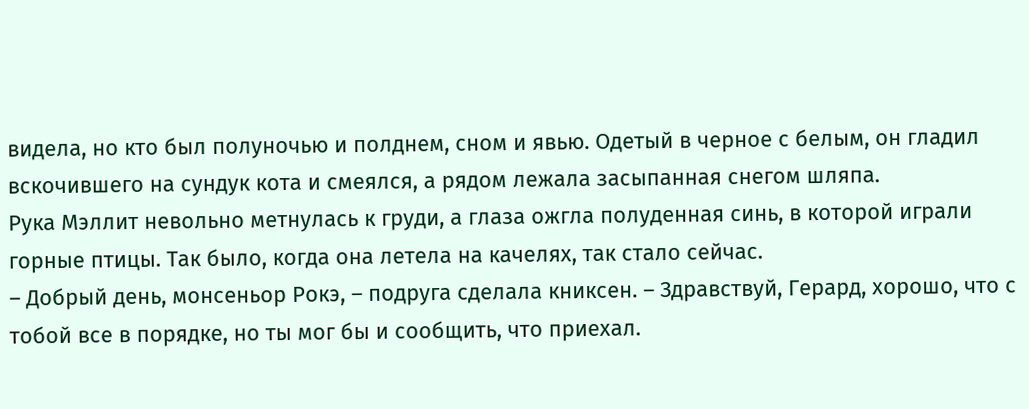видела, но кто был полуночью и полднем, сном и явью. Одетый в черное с белым, он гладил вскочившего на сундук кота и смеялся, а рядом лежала засыпанная снегом шляпа.
Рука Мэллит невольно метнулась к груди, а глаза ожгла полуденная синь, в которой играли горные птицы. Так было, когда она летела на качелях, так стало сейчас.
– Добрый день, монсеньор Рокэ, – подруга сделала книксен. – Здравствуй, Герард, хорошо, что с тобой все в порядке, но ты мог бы и сообщить, что приехал.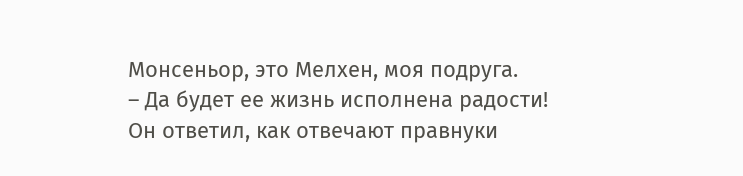Монсеньор, это Мелхен, моя подруга.
– Да будет ее жизнь исполнена радости!
Он ответил, как отвечают правнуки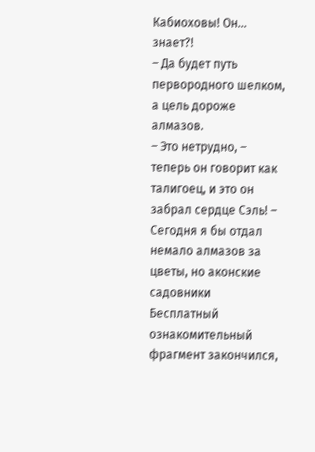Кабиоховы! Он… знает?!
– Да будет путь первородного шелком, а цель дороже алмазов.
– Это нетрудно, – теперь он говорит как талигоец, и это он забрал сердце Сэль! – Сегодня я бы отдал немало алмазов за цветы, но аконские садовники
Бесплатный ознакомительный фрагмент закончился,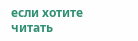если хотите читать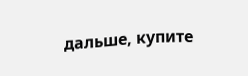дальше, купите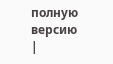полную версию
|